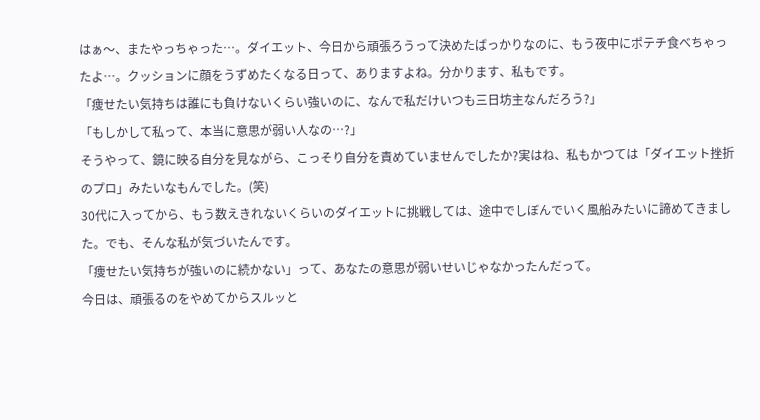はぁ〜、またやっちゃった…。ダイエット、今日から頑張ろうって決めたばっかりなのに、もう夜中にポテチ食べちゃったよ…。クッションに顔をうずめたくなる日って、ありますよね。分かります、私もです。
「痩せたい気持ちは誰にも負けないくらい強いのに、なんで私だけいつも三日坊主なんだろう?」
「もしかして私って、本当に意思が弱い人なの…?」
そうやって、鏡に映る自分を見ながら、こっそり自分を責めていませんでしたか?実はね、私もかつては「ダイエット挫折のプロ」みたいなもんでした。(笑)
30代に入ってから、もう数えきれないくらいのダイエットに挑戦しては、途中でしぼんでいく風船みたいに諦めてきました。でも、そんな私が気づいたんです。
「痩せたい気持ちが強いのに続かない」って、あなたの意思が弱いせいじゃなかったんだって。
今日は、頑張るのをやめてからスルッと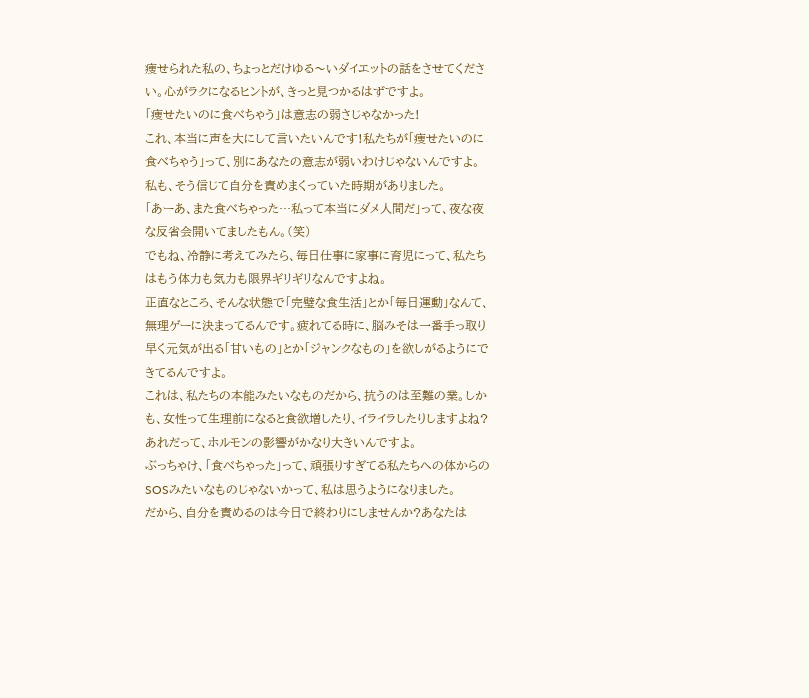痩せられた私の、ちょっとだけゆる〜いダイエットの話をさせてください。心がラクになるヒントが、きっと見つかるはずですよ。
「痩せたいのに食べちゃう」は意志の弱さじゃなかった!
これ、本当に声を大にして言いたいんです!私たちが「痩せたいのに食べちゃう」って、別にあなたの意志が弱いわけじゃないんですよ。私も、そう信じて自分を責めまくっていた時期がありました。
「あーあ、また食べちゃった…私って本当にダメ人間だ」って、夜な夜な反省会開いてましたもん。(笑)
でもね、冷静に考えてみたら、毎日仕事に家事に育児にって、私たちはもう体力も気力も限界ギリギリなんですよね。
正直なところ、そんな状態で「完璧な食生活」とか「毎日運動」なんて、無理ゲーに決まってるんです。疲れてる時に、脳みそは一番手っ取り早く元気が出る「甘いもの」とか「ジャンクなもの」を欲しがるようにできてるんですよ。
これは、私たちの本能みたいなものだから、抗うのは至難の業。しかも、女性って生理前になると食欲増したり、イライラしたりしますよね?あれだって、ホルモンの影響がかなり大きいんですよ。
ぶっちゃけ、「食べちゃった」って、頑張りすぎてる私たちへの体からのSOSみたいなものじゃないかって、私は思うようになりました。
だから、自分を責めるのは今日で終わりにしませんか?あなたは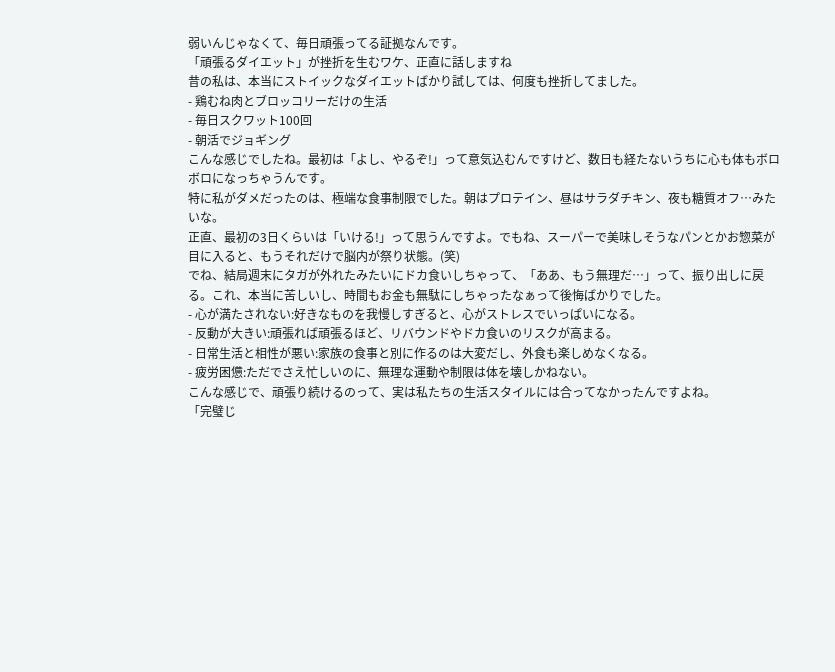弱いんじゃなくて、毎日頑張ってる証拠なんです。
「頑張るダイエット」が挫折を生むワケ、正直に話しますね
昔の私は、本当にストイックなダイエットばかり試しては、何度も挫折してました。
- 鶏むね肉とブロッコリーだけの生活
- 毎日スクワット100回
- 朝活でジョギング
こんな感じでしたね。最初は「よし、やるぞ!」って意気込むんですけど、数日も経たないうちに心も体もボロボロになっちゃうんです。
特に私がダメだったのは、極端な食事制限でした。朝はプロテイン、昼はサラダチキン、夜も糖質オフ…みたいな。
正直、最初の3日くらいは「いける!」って思うんですよ。でもね、スーパーで美味しそうなパンとかお惣菜が目に入ると、もうそれだけで脳内が祭り状態。(笑)
でね、結局週末にタガが外れたみたいにドカ食いしちゃって、「ああ、もう無理だ…」って、振り出しに戻る。これ、本当に苦しいし、時間もお金も無駄にしちゃったなぁって後悔ばかりでした。
- 心が満たされない:好きなものを我慢しすぎると、心がストレスでいっぱいになる。
- 反動が大きい:頑張れば頑張るほど、リバウンドやドカ食いのリスクが高まる。
- 日常生活と相性が悪い:家族の食事と別に作るのは大変だし、外食も楽しめなくなる。
- 疲労困憊:ただでさえ忙しいのに、無理な運動や制限は体を壊しかねない。
こんな感じで、頑張り続けるのって、実は私たちの生活スタイルには合ってなかったんですよね。
「完璧じ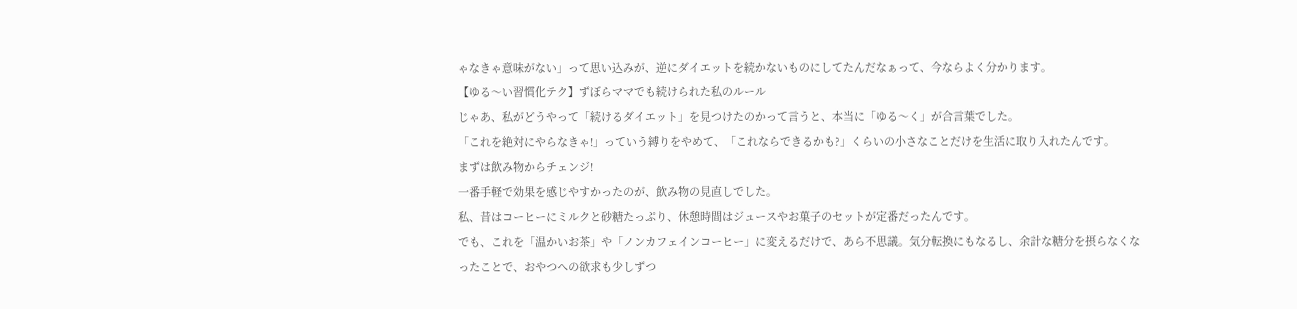ゃなきゃ意味がない」って思い込みが、逆にダイエットを続かないものにしてたんだなぁって、今ならよく分かります。
【ゆる〜い習慣化テク】ずぼらママでも続けられた私のルール
じゃあ、私がどうやって「続けるダイエット」を見つけたのかって言うと、本当に「ゆる〜く」が合言葉でした。
「これを絶対にやらなきゃ!」っていう縛りをやめて、「これならできるかも?」くらいの小さなことだけを生活に取り入れたんです。
まずは飲み物からチェンジ!
一番手軽で効果を感じやすかったのが、飲み物の見直しでした。
私、昔はコーヒーにミルクと砂糖たっぷり、休憩時間はジュースやお菓子のセットが定番だったんです。
でも、これを「温かいお茶」や「ノンカフェインコーヒー」に変えるだけで、あら不思議。気分転換にもなるし、余計な糖分を摂らなくなったことで、おやつへの欲求も少しずつ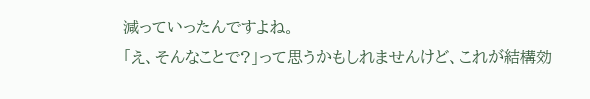減っていったんですよね。
「え、そんなことで?」って思うかもしれませんけど、これが結構効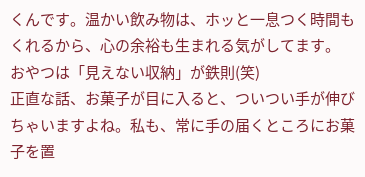くんです。温かい飲み物は、ホッと一息つく時間もくれるから、心の余裕も生まれる気がしてます。
おやつは「見えない収納」が鉄則(笑)
正直な話、お菓子が目に入ると、ついつい手が伸びちゃいますよね。私も、常に手の届くところにお菓子を置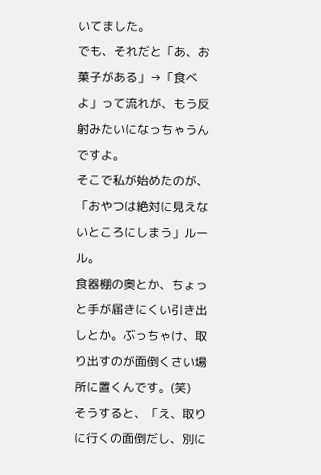いてました。
でも、それだと「あ、お菓子がある」→「食べよ」って流れが、もう反射みたいになっちゃうんですよ。
そこで私が始めたのが、「おやつは絶対に見えないところにしまう」ルール。
食器棚の奥とか、ちょっと手が届きにくい引き出しとか。ぶっちゃけ、取り出すのが面倒くさい場所に置くんです。(笑)
そうすると、「え、取りに行くの面倒だし、別に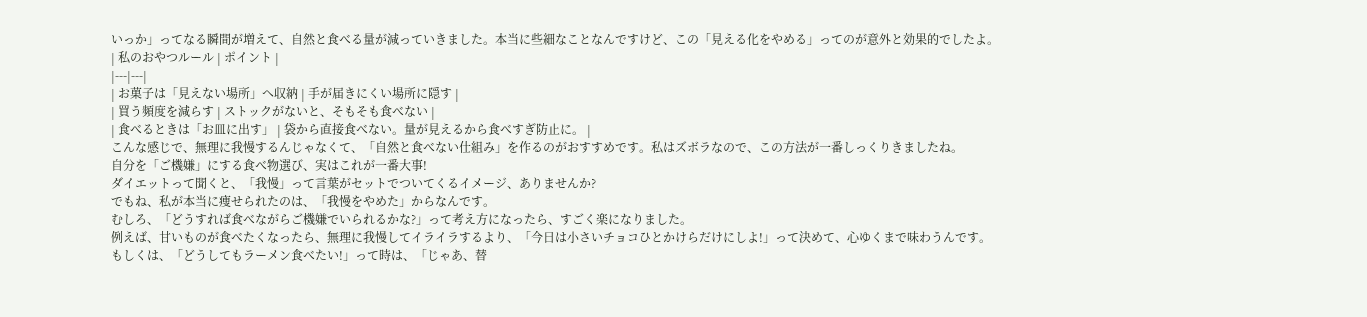いっか」ってなる瞬間が増えて、自然と食べる量が減っていきました。本当に些細なことなんですけど、この「見える化をやめる」ってのが意外と効果的でしたよ。
| 私のおやつルール | ポイント |
|---|---|
| お菓子は「見えない場所」へ収納 | 手が届きにくい場所に隠す |
| 買う頻度を減らす | ストックがないと、そもそも食べない |
| 食べるときは「お皿に出す」 | 袋から直接食べない。量が見えるから食べすぎ防止に。 |
こんな感じで、無理に我慢するんじゃなくて、「自然と食べない仕組み」を作るのがおすすめです。私はズボラなので、この方法が一番しっくりきましたね。
自分を「ご機嫌」にする食べ物選び、実はこれが一番大事!
ダイエットって聞くと、「我慢」って言葉がセットでついてくるイメージ、ありませんか?
でもね、私が本当に痩せられたのは、「我慢をやめた」からなんです。
むしろ、「どうすれば食べながらご機嫌でいられるかな?」って考え方になったら、すごく楽になりました。
例えば、甘いものが食べたくなったら、無理に我慢してイライラするより、「今日は小さいチョコひとかけらだけにしよ!」って決めて、心ゆくまで味わうんです。
もしくは、「どうしてもラーメン食べたい!」って時は、「じゃあ、替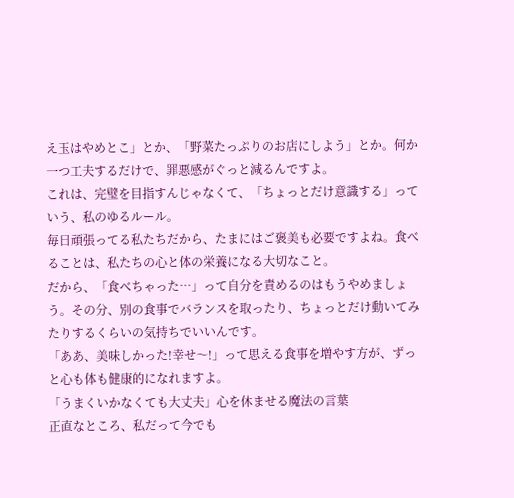え玉はやめとこ」とか、「野菜たっぷりのお店にしよう」とか。何か一つ工夫するだけで、罪悪感がぐっと減るんですよ。
これは、完璧を目指すんじゃなくて、「ちょっとだけ意識する」っていう、私のゆるルール。
毎日頑張ってる私たちだから、たまにはご褒美も必要ですよね。食べることは、私たちの心と体の栄養になる大切なこと。
だから、「食べちゃった…」って自分を責めるのはもうやめましょう。その分、別の食事でバランスを取ったり、ちょっとだけ動いてみたりするくらいの気持ちでいいんです。
「ああ、美味しかった!幸せ〜!」って思える食事を増やす方が、ずっと心も体も健康的になれますよ。
「うまくいかなくても大丈夫」心を休ませる魔法の言葉
正直なところ、私だって今でも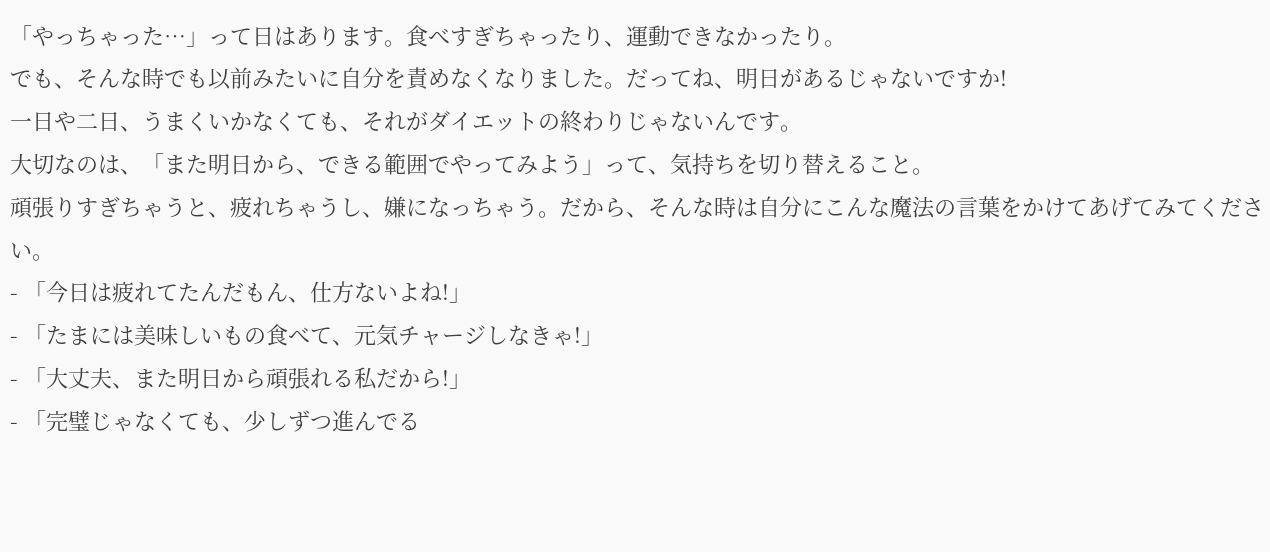「やっちゃった…」って日はあります。食べすぎちゃったり、運動できなかったり。
でも、そんな時でも以前みたいに自分を責めなくなりました。だってね、明日があるじゃないですか!
一日や二日、うまくいかなくても、それがダイエットの終わりじゃないんです。
大切なのは、「また明日から、できる範囲でやってみよう」って、気持ちを切り替えること。
頑張りすぎちゃうと、疲れちゃうし、嫌になっちゃう。だから、そんな時は自分にこんな魔法の言葉をかけてあげてみてください。
- 「今日は疲れてたんだもん、仕方ないよね!」
- 「たまには美味しいもの食べて、元気チャージしなきゃ!」
- 「大丈夫、また明日から頑張れる私だから!」
- 「完璧じゃなくても、少しずつ進んでる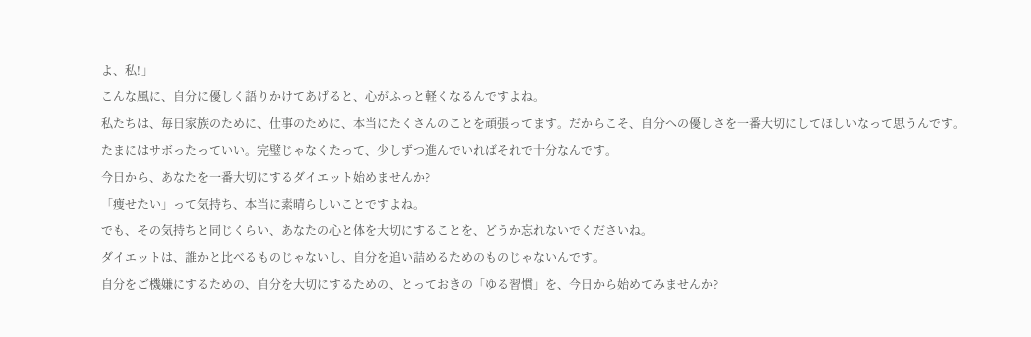よ、私!」
こんな風に、自分に優しく語りかけてあげると、心がふっと軽くなるんですよね。
私たちは、毎日家族のために、仕事のために、本当にたくさんのことを頑張ってます。だからこそ、自分への優しさを一番大切にしてほしいなって思うんです。
たまにはサボったっていい。完璧じゃなくたって、少しずつ進んでいればそれで十分なんです。
今日から、あなたを一番大切にするダイエット始めませんか?
「痩せたい」って気持ち、本当に素晴らしいことですよね。
でも、その気持ちと同じくらい、あなたの心と体を大切にすることを、どうか忘れないでくださいね。
ダイエットは、誰かと比べるものじゃないし、自分を追い詰めるためのものじゃないんです。
自分をご機嫌にするための、自分を大切にするための、とっておきの「ゆる習慣」を、今日から始めてみませんか?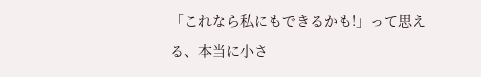「これなら私にもできるかも!」って思える、本当に小さ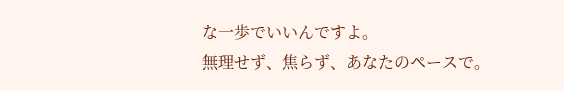な一歩でいいんですよ。
無理せず、焦らず、あなたのペースで。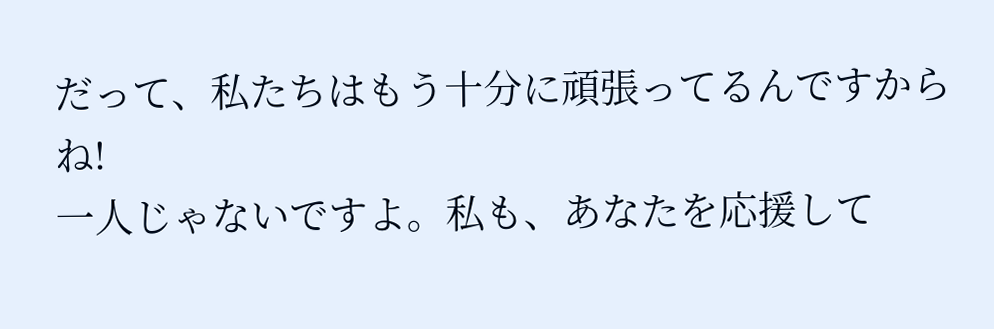だって、私たちはもう十分に頑張ってるんですからね!
一人じゃないですよ。私も、あなたを応援して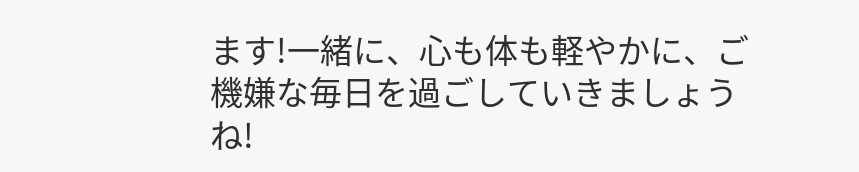ます!一緒に、心も体も軽やかに、ご機嫌な毎日を過ごしていきましょうね!